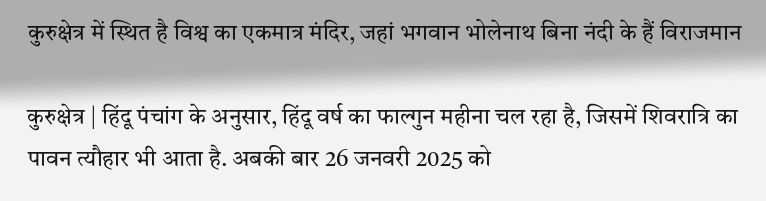कुरुक्षेत्र में स्थित है विश्व का एकमात्र मंदिर, जहां भगवान भोलेनाथ बिना नंदी के हैं विराजमान

कुरुक्षेत्र | हिंदू पंचांग के अनुसार, हिंदू वर्ष का फाल्गुन महीना चल रहा है, जिसमें शिवरात्रि का पावन त्यौहार भी आता है. अबकी बार 26 जनवरी 2025 को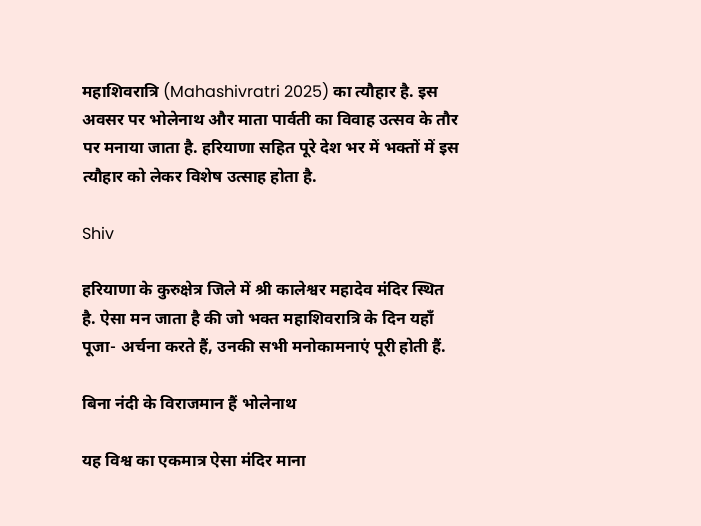महाशिवरात्रि (Mahashivratri 2025) का त्यौहार है. इस अवसर पर भोलेनाथ और माता पार्वती का विवाह उत्सव के तौर पर मनाया जाता है. हरियाणा सहित पूरे देश भर में भक्तों में इस त्यौहार को लेकर विशेष उत्साह होता है.

Shiv

हरियाणा के कुरुक्षेत्र जिले में श्री कालेश्वर महादेव मंदिर स्थित है. ऐसा मन जाता है की जो भक्त महाशिवरात्रि के दिन यहाँ पूजा- अर्चना करते हैं, उनकी सभी मनोकामनाएं पूरी होती हैं.

बिना नंदी के विराजमान हैं भोलेनाथ

यह विश्व का एकमात्र ऐसा मंदिर माना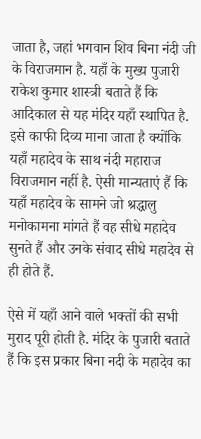जाता है, जहां भगवान शिव बिना नंदी जी के विराजमान है. यहाँ के मुख्य पुजारी राकेश कुमार शास्त्री बताते हैं कि आदिकाल से यह मंदिर यहाँ स्थापित है. इसे काफी दिव्य माना जाता है क्योंकि यहाँ महादेव के साथ नंदी महाराज विराजमान नहीं है. ऐसी मान्यताएं हैं कि यहाँ महादेव के सामने जो श्रद्धालु मनोकामना मांगते हैं वह सीधे महादेव सुनते हैं और उनके संवाद सीधे महादेव से ही होते हैं.

ऐसे में यहाँ आने वाले भक्तों की सभी मुराद पूरी होती है. मंदिर के पुजारी बताते हैं कि इस प्रकार बिना नदी के महादेव का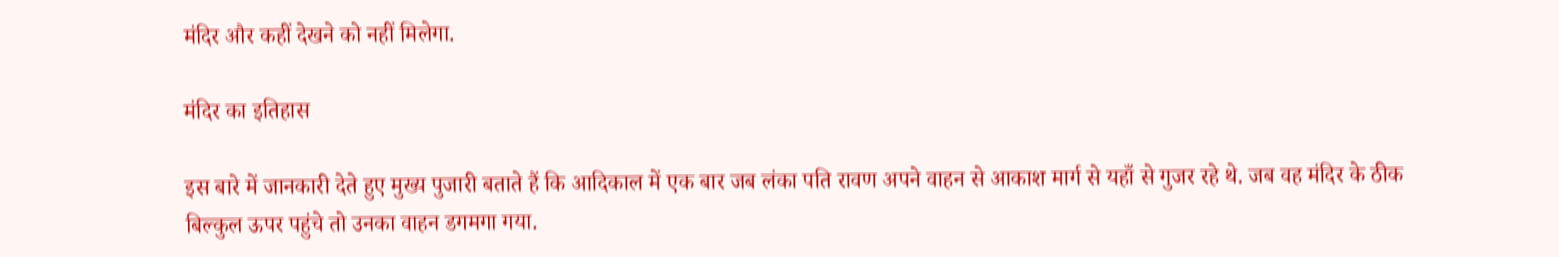मंदिर और कहीं देखने को नहीं मिलेगा.

मंदिर का इतिहास

इस बारे में जानकारी देते हुए मुख्य पुजारी बताते हैं कि आदिकाल में एक बार जब लंका पति रावण अपने वाहन से आकाश मार्ग से यहाँ से गुजर रहे थे. जब वह मंदिर के ठीक बिल्कुल ऊपर पहुंचे तो उनका वाहन डगमगा गया.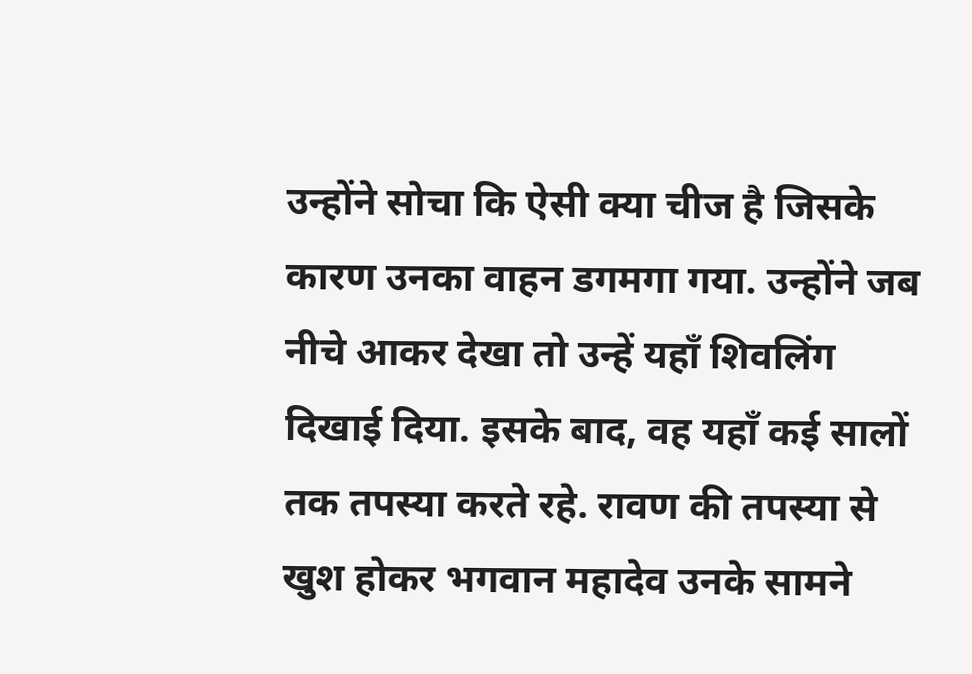उन्होंने सोचा कि ऐसी क्या चीज है जिसके कारण उनका वाहन डगमगा गया. उन्होंने जब नीचे आकर देखा तो उन्हें यहाँ शिवलिंग दिखाई दिया. इसके बाद, वह यहाँ कई सालों तक तपस्या करते रहे. रावण की तपस्या से खुश होकर भगवान महादेव उनके सामने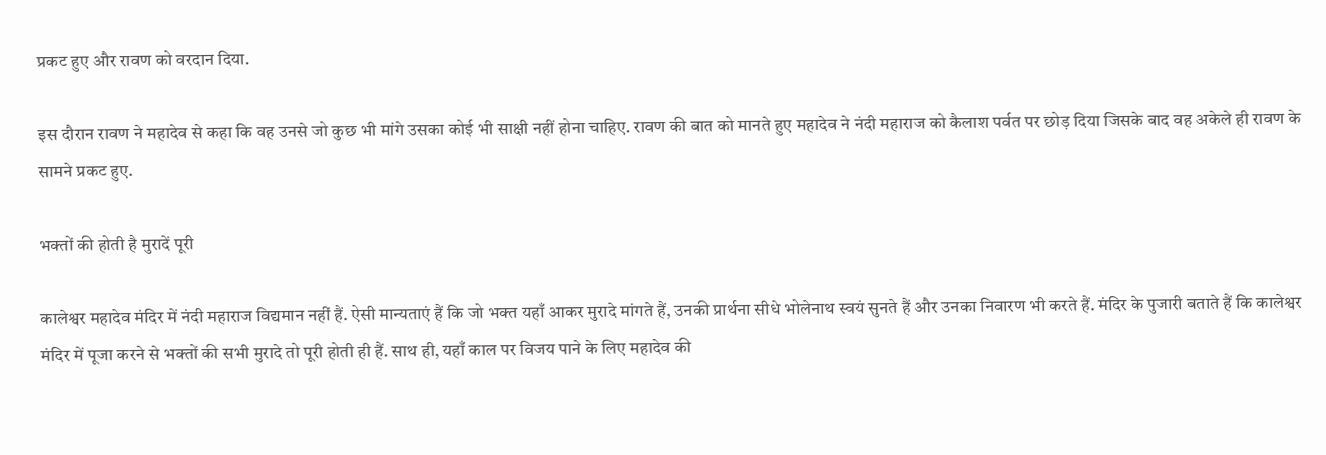प्रकट हुए और रावण को वरदान दिया.

इस दौरान रावण ने महादेव से कहा कि वह उनसे जो कुछ भी मांगे उसका कोई भी साक्षी नहीं होना चाहिए. रावण की बात को मानते हुए महादेव ने नंदी महाराज को कैलाश पर्वत पर छोड़ दिया जिसके बाद वह अकेले ही रावण के सामने प्रकट हुए.

भक्तों की होती है मुरादें पूरी

कालेश्वर महादेव मंदिर में नंदी महाराज विद्यमान नहीं हैं. ऐसी मान्यताएं हैं कि जो भक्त यहाँ आकर मुरादे मांगते हैं, उनकी प्रार्थना सीधे भोलेनाथ स्वयं सुनते हैं और उनका निवारण भी करते हैं. मंदिर के पुजारी बताते हैं कि कालेश्वर मंदिर में पूजा करने से भक्तों की सभी मुरादे तो पूरी होती ही हैं. साथ ही, यहाँ काल पर विजय पाने के लिए महादेव की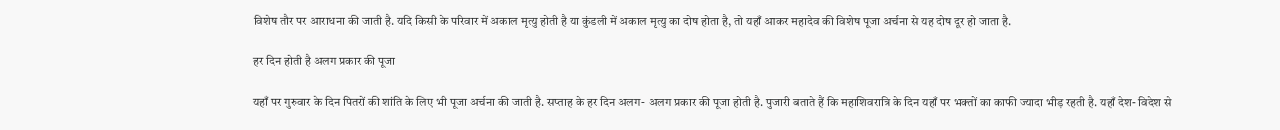विशेष तौर पर आराधना की जाती है. यदि किसी के परिवार में अकाल मृत्यु होती है या कुंडली में अकाल मृत्यु का दोष होता है, तो यहाँ आकर महादेव की विशेष पूजा अर्चना से यह दोष दूर हो जाता है.

हर दिन होती है अलग प्रकार की पूजा

यहाँ पर गुरुवार के दिन पितरों की शांति के लिए भी पूजा अर्चना की जाती है. सप्ताह के हर दिन अलग- अलग प्रकार की पूजा होती है. पुजारी बताते हैं कि महाशिवरात्रि के दिन यहाँ पर भक्तों का काफी ज्यादा भीड़ रहती है. यहाँ देश- विदेश से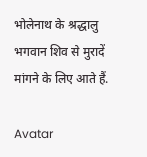भोलेनाथ के श्रद्धालु भगवान शिव से मुरादें मांगने के लिए आते हैं.

Avatar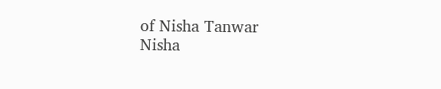of Nisha Tanwar
Nisha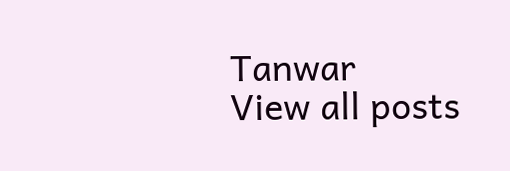Tanwar
View all posts